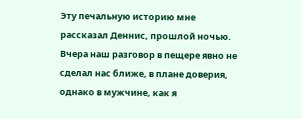Эту печальную историю мне рассказал Деннис, прошлой ночью. Вчера наш разговор в пещере явно не сделал нас ближе, в плане доверия, однако в мужчине, как я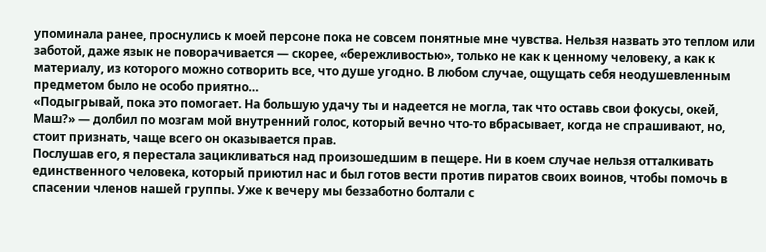упоминала ранее, проснулись к моей персоне пока не совсем понятные мне чувства. Нельзя назвать это теплом или заботой, даже язык не поворачивается — скорее, «бережливостью», только не как к ценному человеку, а как к материалу, из которого можно сотворить все, что душе угодно. В любом случае, ощущать себя неодушевленным предметом было не особо приятно…
«Подыгрывай, пока это помогает. На большую удачу ты и надеется не могла, так что оставь свои фокусы, окей, Маш?» — долбил по мозгам мой внутренний голос, который вечно что-то вбрасывает, когда не спрашивают, но, стоит признать, чаще всего он оказывается прав.
Послушав его, я перестала зацикливаться над произошедшим в пещере. Ни в коем случае нельзя отталкивать единственного человека, который приютил нас и был готов вести против пиратов своих воинов, чтобы помочь в спасении членов нашей группы. Уже к вечеру мы беззаботно болтали с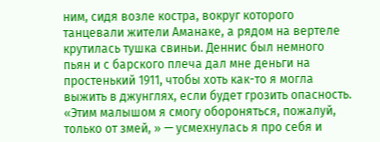ним, сидя возле костра, вокруг которого танцевали жители Аманаке, а рядом на вертеле крутилась тушка свиньи. Деннис был немного пьян и с барского плеча дал мне деньги на простенький 1911, чтобы хоть как-то я могла выжить в джунглях, если будет грозить опасность.
«Этим малышом я смогу обороняться, пожалуй, только от змей, » — усмехнулась я про себя и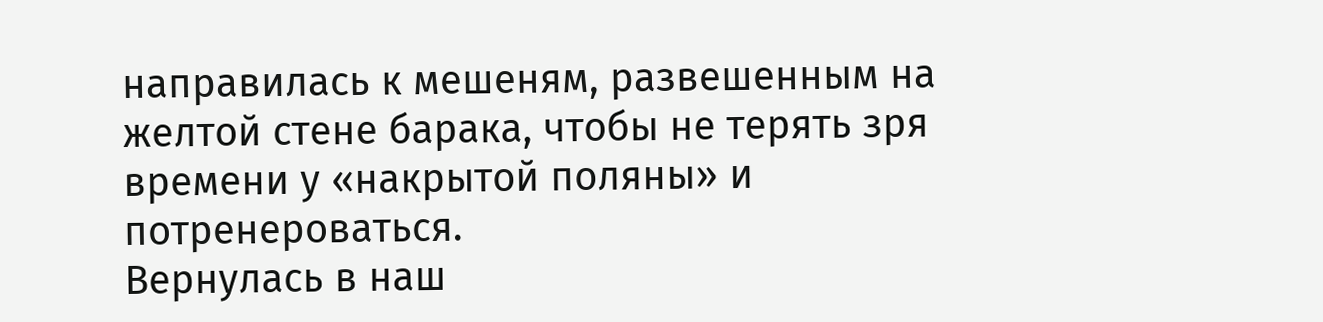направилась к мешеням, развешенным на желтой стене барака, чтобы не терять зря времени у «накрытой поляны» и потренероваться.
Вернулась в наш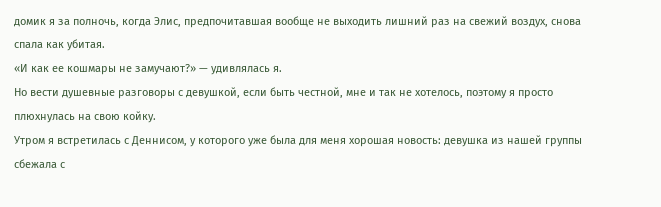домик я за полночь, когда Элис, предпочитавшая вообще не выходить лишний раз на свежий воздух, снова спала как убитая.
«И как ее кошмары не замучают?» — удивлялась я.
Но вести душевные разговоры с девушкой, если быть честной, мне и так не хотелось, поэтому я просто плюхнулась на свою койку.
Утром я встретилась с Деннисом, у которого уже была для меня хорошая новость: девушка из нашей группы сбежала с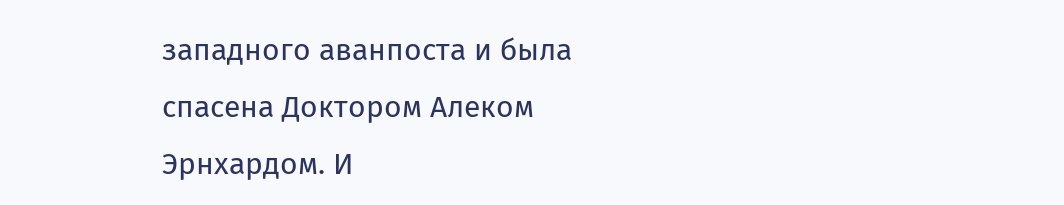западного аванпоста и была спасена Доктором Алеком Эрнхардом. И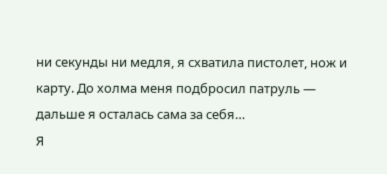ни секунды ни медля, я схватила пистолет, нож и карту. До холма меня подбросил патруль — дальше я осталась сама за себя…
Я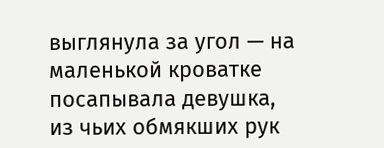выглянула за угол — на маленькой кроватке посапывала девушка, из чьих обмякших рук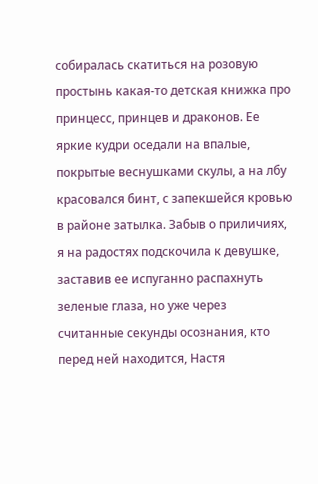собиралась скатиться на розовую простынь какая-то детская книжка про принцесс, принцев и драконов. Ее яркие кудри оседали на впалые, покрытые веснушками скулы, а на лбу красовался бинт, с запекшейся кровью в районе затылка. Забыв о приличиях, я на радостях подскочила к девушке, заставив ее испуганно распахнуть зеленые глаза, но уже через считанные секунды осознания, кто перед ней находится, Настя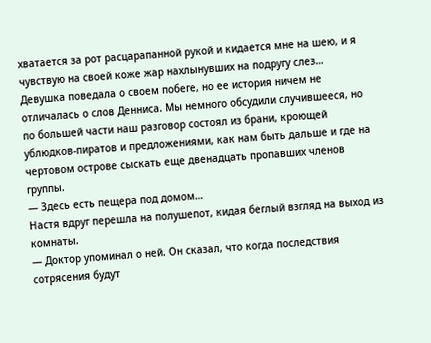хватается за рот расцарапанной рукой и кидается мне на шею, и я чувствую на своей коже жар нахлынувших на подругу слез…
Девушка поведала о своем побеге, но ее история ничем не отличалась о слов Денниса. Мы немного обсудили случившееся, но по большей части наш разговор состоял из брани, кроющей ублюдков-пиратов и предложениями, как нам быть дальше и где на чертовом острове сыскать еще двенадцать пропавших членов группы.
— Здесь есть пещера под домом…
Настя вдруг перешла на полушепот, кидая беглый взгляд на выход из комнаты.
— Доктор упоминал о ней. Он сказал, что когда последствия сотрясения будут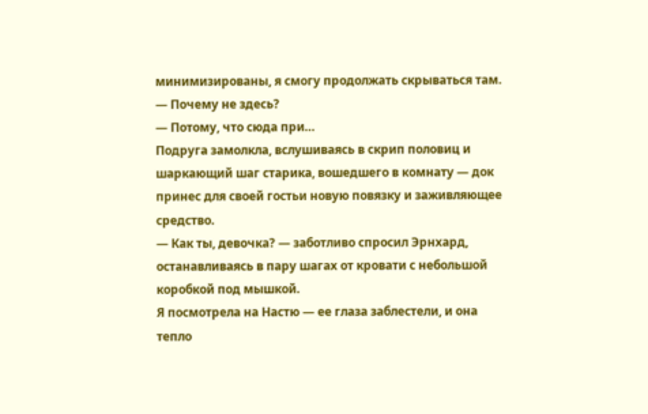минимизированы, я смогу продолжать скрываться там.
— Почему не здесь?
— Потому, что сюда при…
Подруга замолкла, вслушиваясь в скрип половиц и шаркающий шаг старика, вошедшего в комнату — док принес для своей гостьи новую повязку и заживляющее средство.
— Как ты, девочка? — заботливо спросил Эрнхард, останавливаясь в пару шагах от кровати с небольшой коробкой под мышкой.
Я посмотрела на Настю — ее глаза заблестели, и она тепло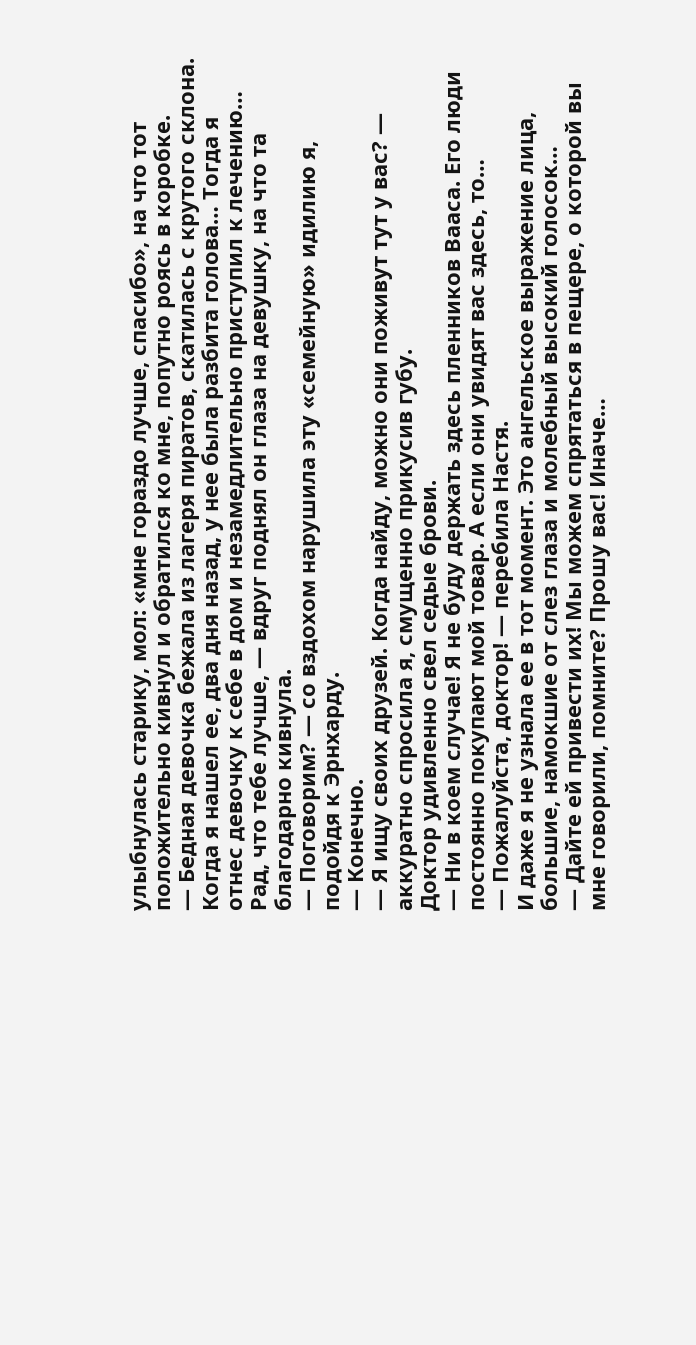улыбнулась старику, мол: «мне гораздо лучше, спасибо», на что тот положительно кивнул и обратился ко мне, попутно роясь в коробке.
— Бедная девочка бежала из лагеря пиратов, скатилась с крутого склона. Когда я нашел ее, два дня назад, у нее была разбита голова… Тогда я отнес девочку к себе в дом и незамедлительно приступил к лечению… Рад, что тебе лучше, — вдруг поднял он глаза на девушку, на что та благодарно кивнула.
— Поговорим? — со вздохом нарушила эту «семейную» идилию я, подойдя к Эрнхарду.
— Конечно.
— Я ищу своих друзей. Когда найду, можно они поживут тут у вас? — аккуратно спросила я, смущенно прикусив губу.
Доктор удивленно свел седые брови.
— Ни в коем случае! Я не буду держать здесь пленников Вааса. Его люди постоянно покупают мой товар. А если они увидят вас здесь, то…
— Пожалуйста, доктор! — перебила Настя.
И даже я не узнала ее в тот момент. Это ангельское выражение лица, большие, намокшие от слез глаза и молебный высокий голосок…
— Дайте ей привести их! Мы можем спрятаться в пещере, о которой вы мне говорили, помните? Прошу вас! Иначе…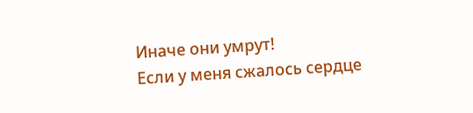Иначе они умрут!
Если у меня сжалось сердце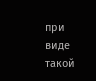при виде такой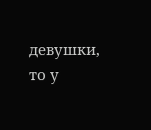девушки, то у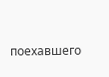поехавшего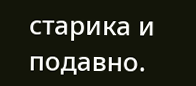старика и подавно.